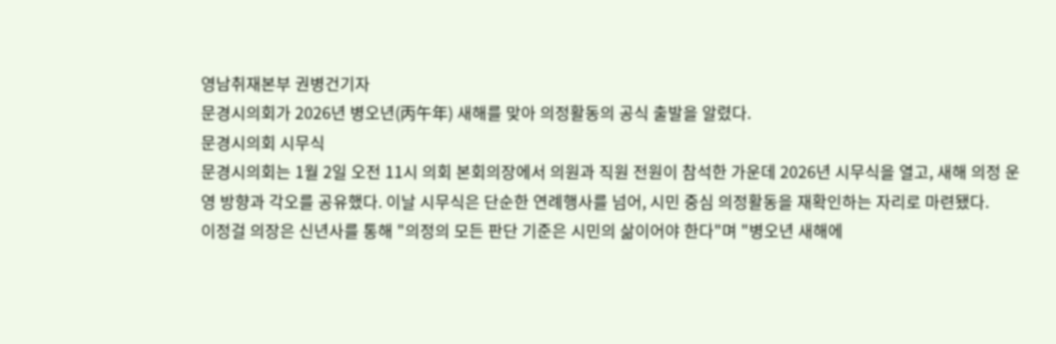영남취재본부 권병건기자
문경시의회가 2026년 병오년(丙午年) 새해를 맞아 의정활동의 공식 출발을 알렸다.
문경시의회 시무식
문경시의회는 1월 2일 오전 11시 의회 본회의장에서 의원과 직원 전원이 참석한 가운데 2026년 시무식을 열고, 새해 의정 운영 방향과 각오를 공유했다. 이날 시무식은 단순한 연례행사를 넘어, 시민 중심 의정활동을 재확인하는 자리로 마련됐다.
이정걸 의장은 신년사를 통해 "의정의 모든 판단 기준은 시민의 삶이어야 한다"며 "병오년 새해에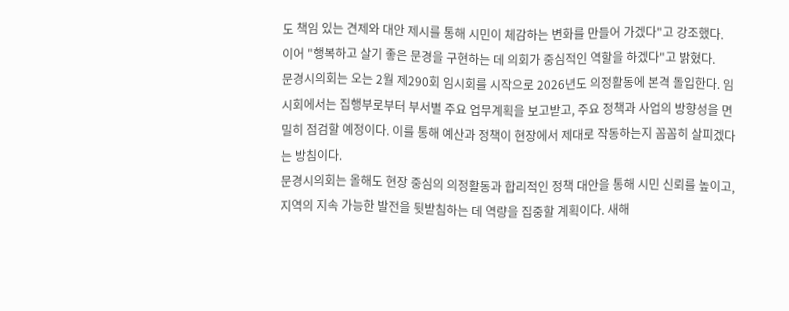도 책임 있는 견제와 대안 제시를 통해 시민이 체감하는 변화를 만들어 가겠다"고 강조했다.
이어 "행복하고 살기 좋은 문경을 구현하는 데 의회가 중심적인 역할을 하겠다"고 밝혔다.
문경시의회는 오는 2월 제290회 임시회를 시작으로 2026년도 의정활동에 본격 돌입한다. 임시회에서는 집행부로부터 부서별 주요 업무계획을 보고받고, 주요 정책과 사업의 방향성을 면밀히 점검할 예정이다. 이를 통해 예산과 정책이 현장에서 제대로 작동하는지 꼼꼼히 살피겠다는 방침이다.
문경시의회는 올해도 현장 중심의 의정활동과 합리적인 정책 대안을 통해 시민 신뢰를 높이고, 지역의 지속 가능한 발전을 뒷받침하는 데 역량을 집중할 계획이다. 새해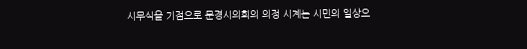시무식을 기점으로 문경시의회의 의정 시계는 시민의 일상으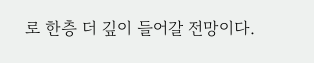로 한층 더 깊이 들어갈 전망이다.